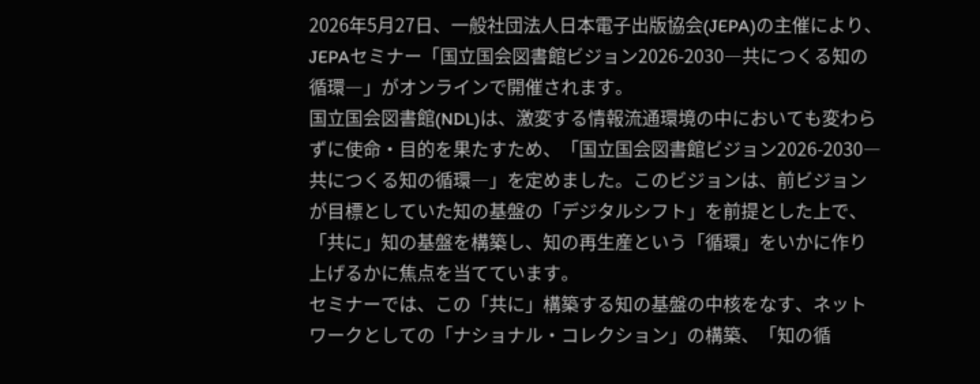2026年5月27日、一般社団法人日本電子出版協会(JEPA)の主催により、JEPAセミナー「国立国会図書館ビジョン2026-2030―共につくる知の循環―」がオンラインで開催されます。
国立国会図書館(NDL)は、激変する情報流通環境の中においても変わらずに使命・目的を果たすため、「国立国会図書館ビジョン2026-2030―共につくる知の循環―」を定めました。このビジョンは、前ビジョンが目標としていた知の基盤の「デジタルシフト」を前提とした上で、「共に」知の基盤を構築し、知の再生産という「循環」をいかに作り上げるかに焦点を当てています。
セミナーでは、この「共に」構築する知の基盤の中核をなす、ネットワークとしての「ナショナル・コレクション」の構築、「知の循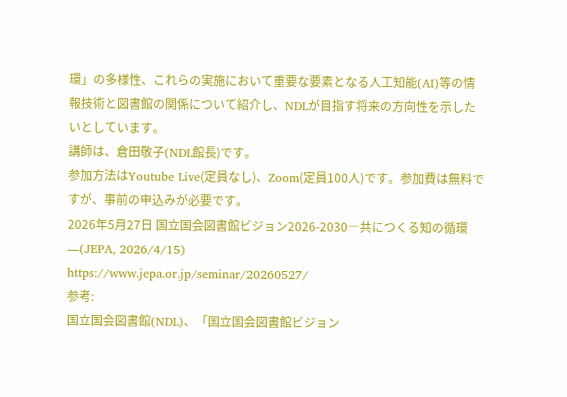環」の多様性、これらの実施において重要な要素となる人工知能(AI)等の情報技術と図書館の関係について紹介し、NDLが目指す将来の方向性を示したいとしています。
講師は、倉田敬子(NDL館長)です。
参加方法はYoutube Live(定員なし)、Zoom(定員100人)です。参加費は無料ですが、事前の申込みが必要です。
2026年5月27日 国立国会図書館ビジョン2026-2030―共につくる知の循環―(JEPA, 2026/4/15)
https://www.jepa.or.jp/seminar/20260527/
参考:
国立国会図書館(NDL)、「国立国会図書館ビジョン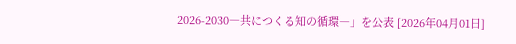2026-2030―共につくる知の循環―」を公表 [2026年04月01日]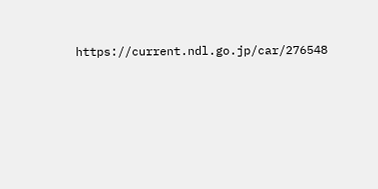https://current.ndl.go.jp/car/276548